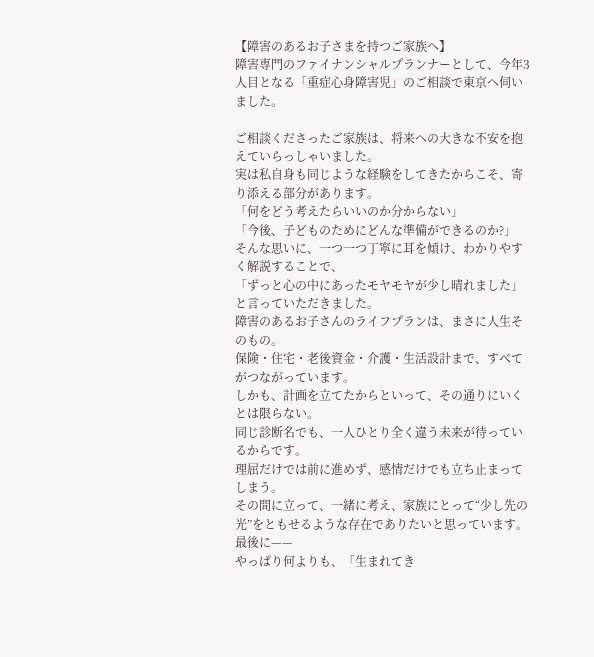【障害のあるお子さまを持つご家族へ】
障害専門のファイナンシャルプランナーとして、今年3人目となる「重症心身障害児」のご相談で東京へ伺いました。

ご相談くださったご家族は、将来への大きな不安を抱えていらっしゃいました。
実は私自身も同じような経験をしてきたからこそ、寄り添える部分があります。
「何をどう考えたらいいのか分からない」
「今後、子どものためにどんな準備ができるのか?」
そんな思いに、一つ一つ丁寧に耳を傾け、わかりやすく解説することで、
「ずっと心の中にあったモヤモヤが少し晴れました」と言っていただきました。
障害のあるお子さんのライフプランは、まさに人生そのもの。
保険・住宅・老後資金・介護・生活設計まで、すべてがつながっています。
しかも、計画を立てたからといって、その通りにいくとは限らない。
同じ診断名でも、一人ひとり全く違う未来が待っているからです。
理屈だけでは前に進めず、感情だけでも立ち止まってしまう。
その間に立って、一緒に考え、家族にとって“少し先の光”をともせるような存在でありたいと思っています。
最後に——
やっぱり何よりも、「生まれてき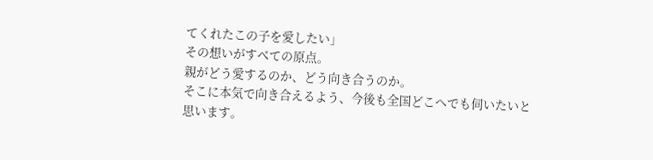てくれたこの子を愛したい」
その想いがすべての原点。
親がどう愛するのか、どう向き合うのか。
そこに本気で向き合えるよう、今後も全国どこへでも伺いたいと思います。